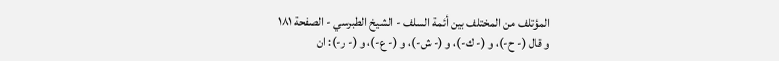المؤتلف من المختلف بين أئمة السلف - الشيخ الطبرسي - الصفحة ١٨١
و قال (- ح-)، و (- ك-)، و (- ش-)، و (- ع-)، و (- ر-): ان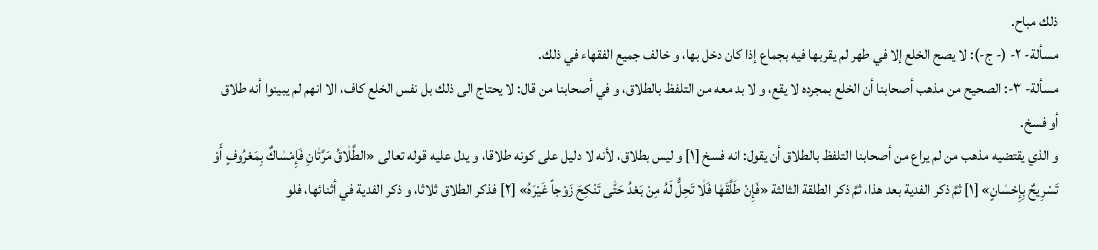ذلك مباح.
مسألة- ٢- (- ج-): لا يصح الخلع إلا في طهر لم يقربها فيه بجماع إذا كان دخل بها، و خالف جميع الفقهاء في ذلك.
مسألة- ٣-: الصحيح من مذهب أصحابنا أن الخلع بمجرده لا يقع، و لا بد معه من التلفظ بالطلاق، و في أصحابنا من قال: لا يحتاج الى ذلك بل نفس الخلع كاف، الا انهم لم يبينوا أنه طلاق أو فسخ.
و الذي يقتضيه مذهب من لم يراع من أصحابنا التلفظ بالطلاق أن يقول: انه فسخ [١] و ليس بطلاق، لأنه لا دليل على كونه طلاقا، و يدل عليه قوله تعالى «الطَّلٰاقُ مَرَّتٰانِ فَإِمْسٰاكٌ بِمَعْرُوفٍ أَوْ تَسْرِيحٌ بِإِحْسٰانٍ» [١] ثمَّ ذكر الفدية بعد هذا، ثمَّ ذكر الطلقة الثالثة «فَإِنْ طَلَّقَهٰا فَلٰا تَحِلُّ لَهُ مِنْ بَعْدُ حَتّٰى تَنْكِحَ زَوْجاً غَيْرَهُ» [٢] فذكر الطلاق ثلاثا، و ذكر الفدية في أثنائها، فلو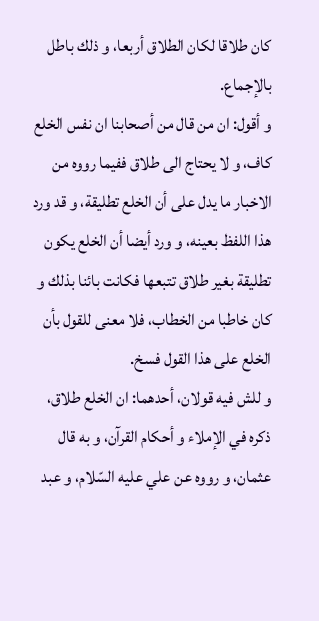كان طلاقا لكان الطلاق أربعا، و ذلك باطل بالإجماع.
و أقول: ان من قال من أصحابنا ان نفس الخلع كاف، و لا يحتاج الى طلاق ففيما رووه من الاخبار ما يدل على أن الخلع تطليقة، و قد ورد هذا اللفظ بعينه، و ورد أيضا أن الخلع يكون تطليقة بغير طلاق تتبعها فكانت بائنا بذلك و كان خاطبا من الخطاب، فلا معنى للقول بأن الخلع على هذا القول فسخ.
و للش فيه قولان، أحدهما: ان الخلع طلاق، ذكره في الإملاء و أحكام القرآن، و به قال عثمان، و رووه عن علي عليه السّلام، و عبد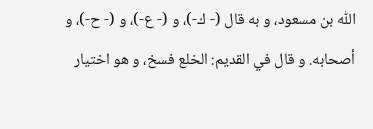اللّٰه بن مسعود، و به قال (- ك-)، و (- ع-)، و (- ح-)، و أصحابه. و قال في القديم: الخلع فسخ، و هو اختيار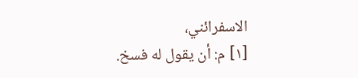الاسفرائني،
[١] م: أن يقول له فسخ.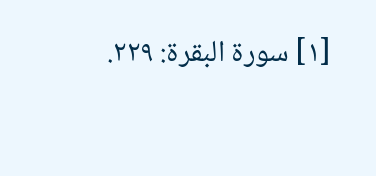[١] سورة البقرة: ٢٢٩.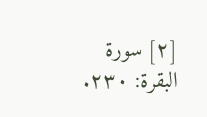[٢] سورة البقرة: ٢٣٠.